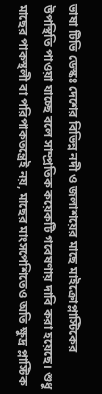ভাষা টিভি ডেস্কঃ দেশের বিভিন্ন নদী ও জলাশয়ের মাছে মাইক্রোপ্লাস্টিকের উপস্থিতি পাওয়া যাচ্ছে বলে সাম্প্রতিক কয়েকটি গবেষণায় দাবি করা হয়েছে। শুধু মাছের পাকস্থলী বা পরিপাকতন্ত্রেই নয়, মাছের মাংসপেশিতেও অতি ক্ষুদ্র প্লাস্টিক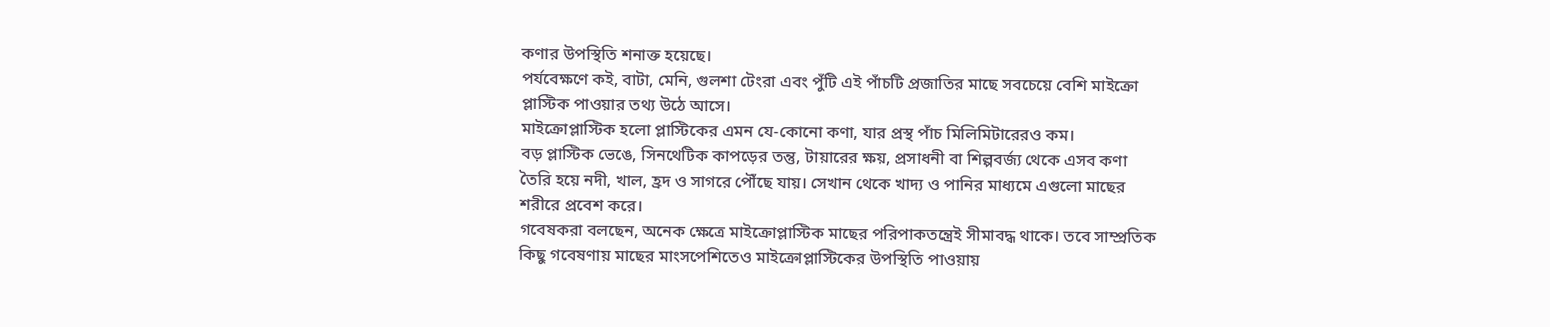কণার উপস্থিতি শনাক্ত হয়েছে।
পর্যবেক্ষণে কই, বাটা, মেনি, গুলশা টেংরা এবং পুঁটি এই পাঁচটি প্রজাতির মাছে সবচেয়ে বেশি মাইক্রো প্লাস্টিক পাওয়ার তথ্য উঠে আসে।
মাইক্রোপ্লাস্টিক হলো প্লাস্টিকের এমন যে-কোনো কণা, যার প্রস্থ পাঁচ মিলিমিটারেরও কম।
বড় প্লাস্টিক ভেঙে, সিনথেটিক কাপড়ের তন্তু, টায়ারের ক্ষয়, প্রসাধনী বা শিল্পবর্জ্য থেকে এসব কণা তৈরি হয়ে নদী, খাল, হ্রদ ও সাগরে পৌঁছে যায়। সেখান থেকে খাদ্য ও পানির মাধ্যমে এগুলো মাছের শরীরে প্রবেশ করে।
গবেষকরা বলছেন, অনেক ক্ষেত্রে মাইক্রোপ্লাস্টিক মাছের পরিপাকতন্ত্রেই সীমাবদ্ধ থাকে। তবে সাম্প্রতিক কিছু গবেষণায় মাছের মাংসপেশিতেও মাইক্রোপ্লাস্টিকের উপস্থিতি পাওয়ায়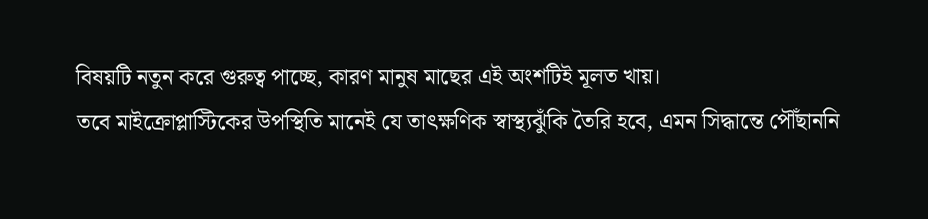বিষয়টি নতুন করে গুরুত্ব পাচ্ছে, কারণ মানুষ মাছের এই অংশটিই মূলত খায়।
তবে মাইক্রোপ্লাস্টিকের উপস্থিতি মানেই যে তাৎক্ষণিক স্বাস্থ্যঝুঁকি তৈরি হবে, এমন সিদ্ধান্তে পৌঁছাননি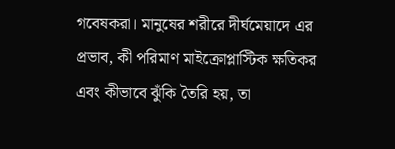গবেষকরা। মানুষের শরীরে দীর্ঘমেয়াদে এর প্রভাব, কী পরিমাণ মাইক্রোপ্লাস্টিক ক্ষতিকর এবং কীভাবে ঝুঁকি তৈরি হয়, তা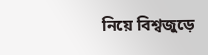নিয়ে বিশ্বজুড়ে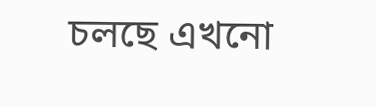চলছে এখনো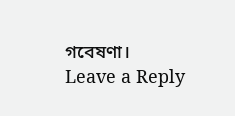গবেষণা।
Leave a Reply